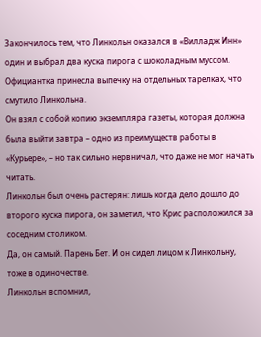Закончилось тем, что Линкольн оказался в «Вилладж Инн» один и выбрал два куска пирога с шоколадным муссом. Официантка принесла выпечку на отдельных тарелках, что смутило Линкольна.
Он взял с собой копию экземпляра газеты, которая должна была выйти завтра – одно из преимуществ работы в «Курьере», – но так сильно нервничал, что даже не мог начать читать.
Линкольн был очень растерян: лишь когда дело дошло до второго куска пирога, он заметил, что Крис расположился за соседним столиком.
Да, он самый. Парень Бет. И он сидел лицом к Линкольну, тоже в одиночестве.
Линкольн вспомнил,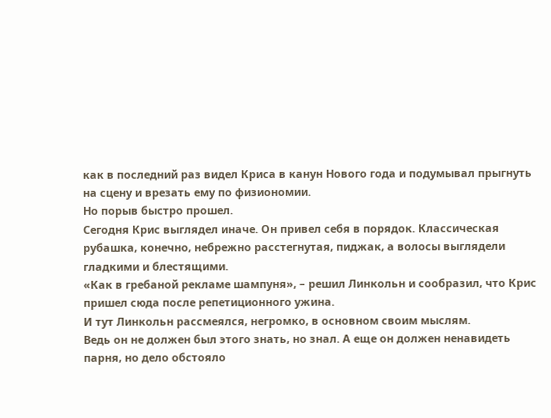как в последний раз видел Криса в канун Нового года и подумывал прыгнуть на сцену и врезать ему по физиономии.
Но порыв быстро прошел.
Сегодня Крис выглядел иначе. Он привел себя в порядок. Классическая рубашка, конечно, небрежно расстегнутая, пиджак, а волосы выглядели гладкими и блестящими.
«Как в гребаной рекламе шампуня», – решил Линкольн и сообразил, что Крис пришел сюда после репетиционного ужина.
И тут Линкольн рассмеялся, негромко, в основном своим мыслям.
Ведь он не должен был этого знать, но знал. А еще он должен ненавидеть парня, но дело обстояло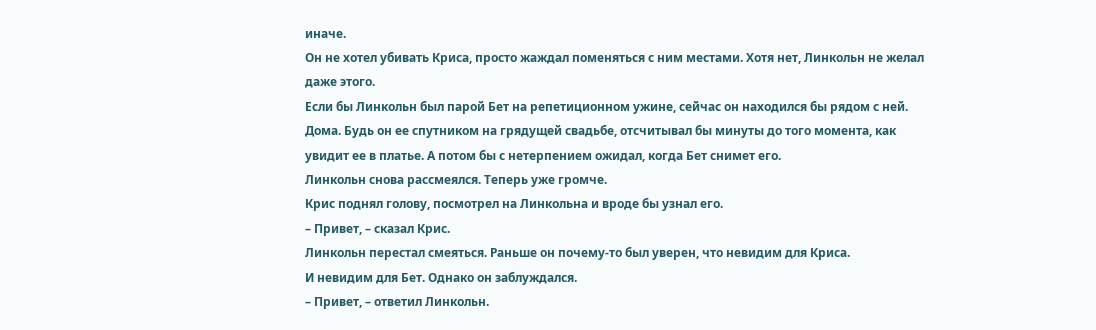иначе.
Он не хотел убивать Криса, просто жаждал поменяться с ним местами. Хотя нет, Линкольн не желал даже этого.
Если бы Линкольн был парой Бет на репетиционном ужине, сейчас он находился бы рядом с ней. Дома. Будь он ее спутником на грядущей свадьбе, отсчитывал бы минуты до того момента, как увидит ее в платье. А потом бы с нетерпением ожидал, когда Бет снимет его.
Линкольн снова рассмеялся. Теперь уже громче.
Крис поднял голову, посмотрел на Линкольна и вроде бы узнал его.
– Привет, – сказал Крис.
Линкольн перестал смеяться. Раньше он почему-то был уверен, что невидим для Криса.
И невидим для Бет. Однако он заблуждался.
– Привет, – ответил Линкольн.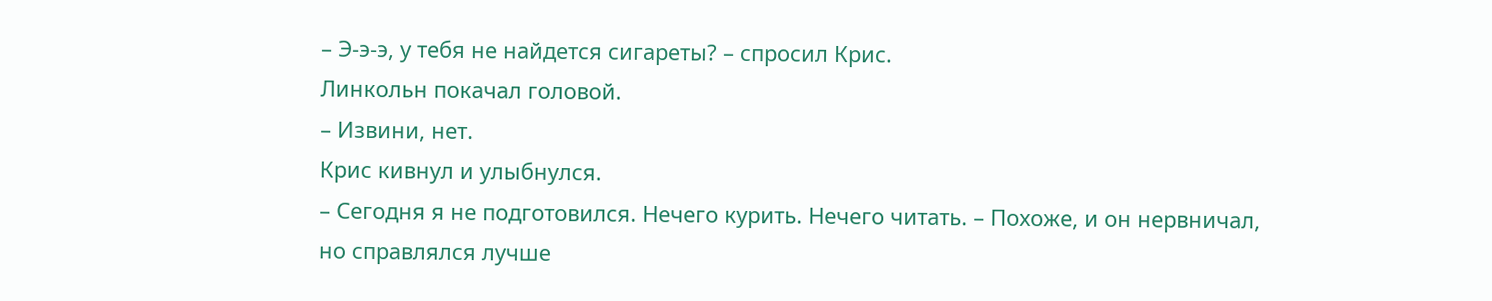– Э-э-э, у тебя не найдется сигареты? – спросил Крис.
Линкольн покачал головой.
– Извини, нет.
Крис кивнул и улыбнулся.
– Сегодня я не подготовился. Нечего курить. Нечего читать. – Похоже, и он нервничал, но справлялся лучше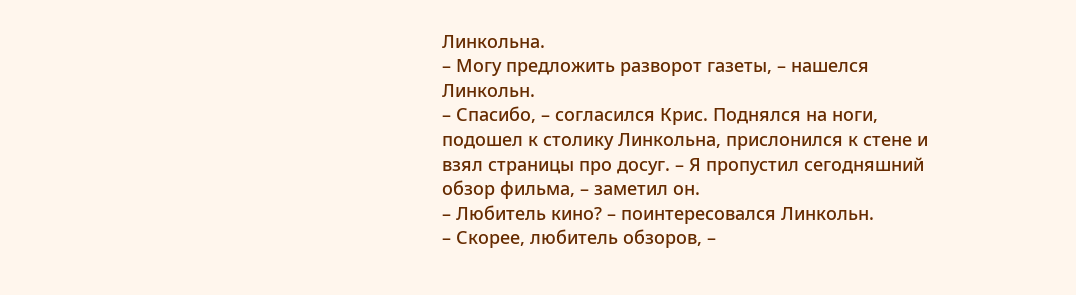Линкольна.
– Могу предложить разворот газеты, – нашелся Линкольн.
– Спасибо, – согласился Крис. Поднялся на ноги, подошел к столику Линкольна, прислонился к стене и взял страницы про досуг. – Я пропустил сегодняшний обзор фильма, – заметил он.
– Любитель кино? – поинтересовался Линкольн.
– Скорее, любитель обзоров, –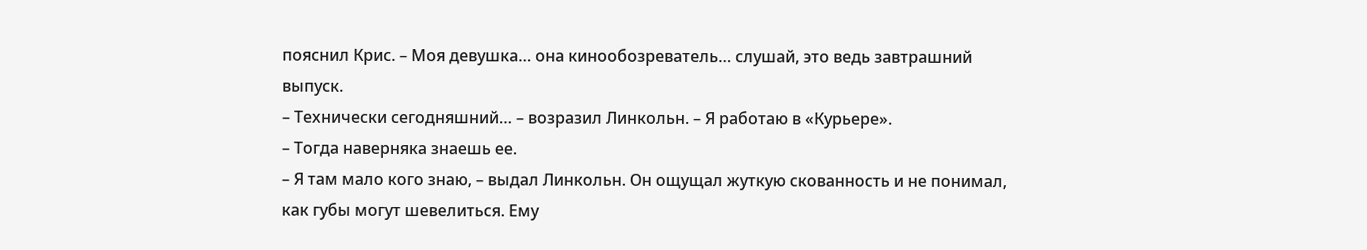пояснил Крис. – Моя девушка… она кинообозреватель… слушай, это ведь завтрашний выпуск.
– Технически сегодняшний… – возразил Линкольн. – Я работаю в «Курьере».
– Тогда наверняка знаешь ее.
– Я там мало кого знаю, – выдал Линкольн. Он ощущал жуткую скованность и не понимал, как губы могут шевелиться. Ему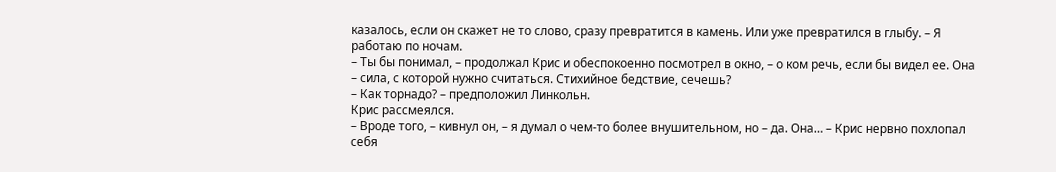казалось, если он скажет не то слово, сразу превратится в камень. Или уже превратился в глыбу. – Я работаю по ночам.
– Ты бы понимал, – продолжал Крис и обеспокоенно посмотрел в окно, – о ком речь, если бы видел ее. Она – сила, с которой нужно считаться. Стихийное бедствие, сечешь?
– Как торнадо? – предположил Линкольн.
Крис рассмеялся.
– Вроде того, – кивнул он, – я думал о чем-то более внушительном, но – да. Она… – Крис нервно похлопал себя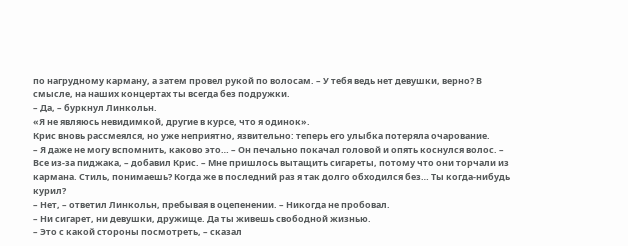по нагрудному карману, а затем провел рукой по волосам. – У тебя ведь нет девушки, верно? В смысле, на наших концертах ты всегда без подружки.
– Да, – буркнул Линкольн.
«Я не являюсь невидимкой, другие в курсе, что я одинок».
Крис вновь рассмеялся, но уже неприятно, язвительно: теперь его улыбка потеряла очарование.
– Я даже не могу вспомнить, каково это… – Он печально покачал головой и опять коснулся волос. – Все из-за пиджака, – добавил Крис. – Мне пришлось вытащить сигареты, потому что они торчали из кармана. Стиль, понимаешь? Когда же в последний раз я так долго обходился без… Ты когда-нибудь курил?
– Нет, – ответил Линкольн, пребывая в оцепенении. – Никогда не пробовал.
– Ни сигарет, ни девушки, дружище. Да ты живешь свободной жизнью.
– Это с какой стороны посмотреть, – сказал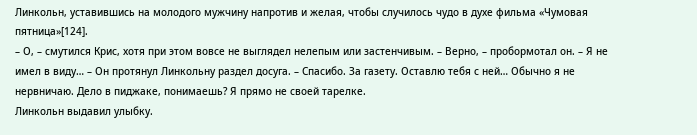Линкольн, уставившись на молодого мужчину напротив и желая, чтобы случилось чудо в духе фильма «Чумовая пятница»[124].
– О, – смутился Крис, хотя при этом вовсе не выглядел нелепым или застенчивым. – Верно, – пробормотал он. – Я не имел в виду… – Он протянул Линкольну раздел досуга. – Спасибо. За газету. Оставлю тебя с ней… Обычно я не нервничаю. Дело в пиджаке, понимаешь? Я прямо не своей тарелке.
Линкольн выдавил улыбку.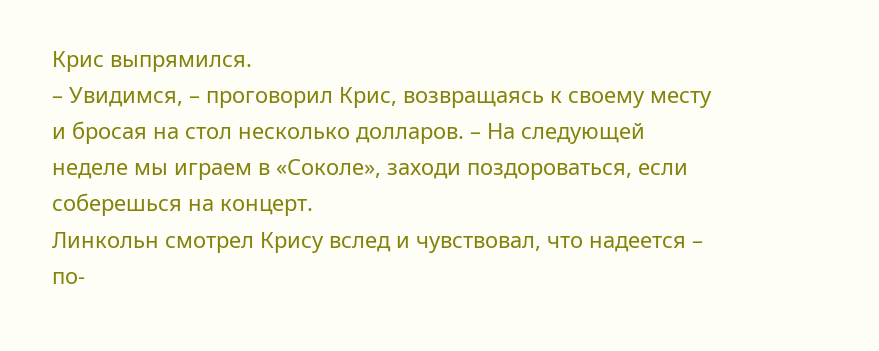Крис выпрямился.
– Увидимся, – проговорил Крис, возвращаясь к своему месту и бросая на стол несколько долларов. – На следующей неделе мы играем в «Соколе», заходи поздороваться, если соберешься на концерт.
Линкольн смотрел Крису вслед и чувствовал, что надеется – по-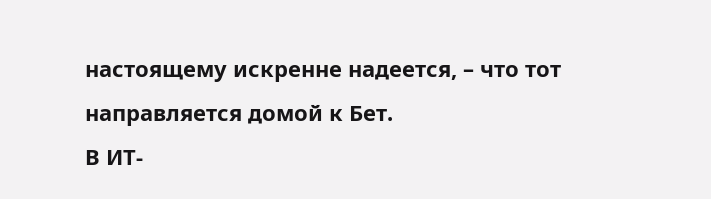настоящему искренне надеется, – что тот направляется домой к Бет.
В ИТ-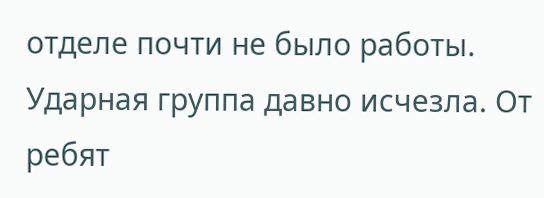отделе почти не было работы. Ударная группа давно исчезла. От ребят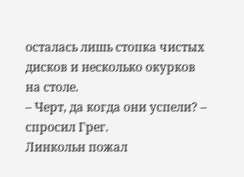осталась лишь стопка чистых дисков и несколько окурков на столе.
– Черт, да когда они успели? – спросил Грег.
Линкольн пожал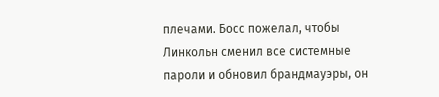плечами. Босс пожелал, чтобы Линкольн сменил все системные пароли и обновил брандмауэры, он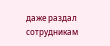даже раздал сотрудникам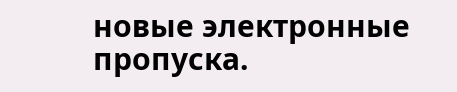новые электронные пропуска.